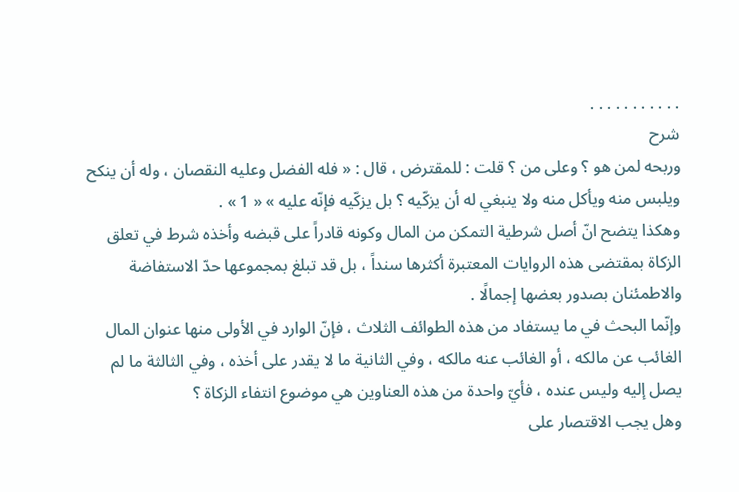. . . . . . . . . . .
شرح
وربحه لمن هو ؟ وعلى من ؟ قلت : للمقترض ، قال : « فله الفضل وعليه النقصان ، وله أن ينكح ويلبس منه ويأكل منه ولا ينبغي له أن يزكّيه ؟ بل يزكّيه فإنّه عليه » « 1 » .
وهكذا يتضح انّ أصل شرطية التمكن من المال وكونه قادراً على قبضه وأخذه شرط في تعلق الزكاة بمقتضى هذه الروايات المعتبرة أكثرها سنداً ، بل قد تبلغ بمجموعها حدّ الاستفاضة والاطمئنان بصدور بعضها إجمالًا .
وإنّما البحث في ما يستفاد من هذه الطوائف الثلاث ، فإنّ الوارد في الأولى منها عنوان المال الغائب عن مالكه ، أو الغائب عنه مالكه ، وفي الثانية ما لا يقدر على أخذه ، وفي الثالثة ما لم يصل إليه وليس عنده ، فأيّ واحدة من هذه العناوين هي موضوع انتفاء الزكاة ؟
وهل يجب الاقتصار على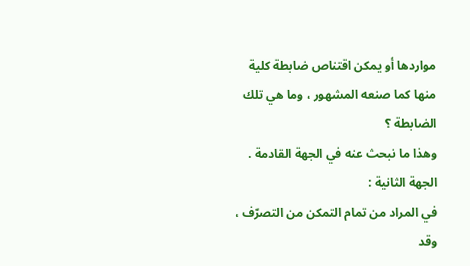مواردها أو يمكن اقتناص ضابطة كلية منها كما صنعه المشهور ، وما هي تلك الضابطة ؟
وهذا ما نبحث عنه في الجهة القادمة .
الجهة الثانية :
في المراد من تمام التمكن من التصرّف ، وقد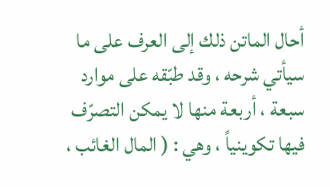أحال الماتن ذلك إلى العرف على ما سيأتي شرحه ، وقد طبّقه على موارد سبعة ، أربعة منها لا يمكن التصرّف فيها تكوينياً ، وهي : ( المال الغائب ،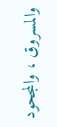والمسروق ، والمجحود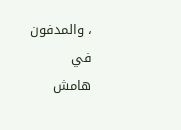، والمدفون في
هامش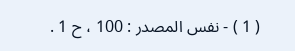( 1 ) - نفس المصدر : 100 ، ح 1 .